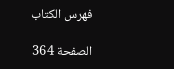فهرس الكتاب

الصفحة 364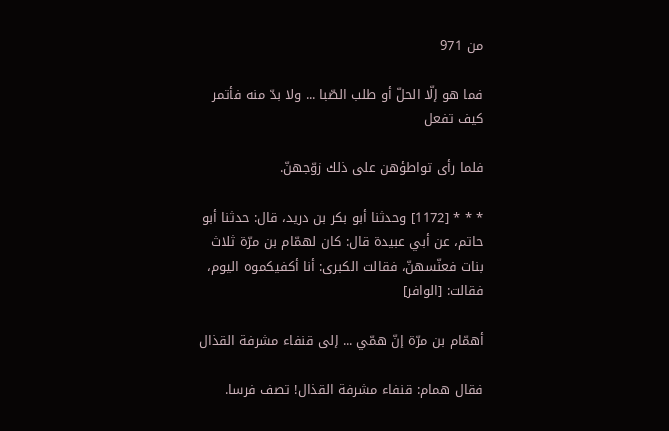من 971

فما هو إلّا الحلّ أو طلب الصّبا ... ولا بدّ منه فأتمر كيف تفعل

فلما رأى تواطؤهن على ذلك زوّجهنّ.

* * * [1172] وحدثنا أبو بكر بن دريد، قال: حدثنا أبو حاتم، عن أبي عبيدة قال: كان لهمّام بن مرّة ثلاث بنات فعنّسهنّ، فقالت الكبرى: أنا أكفيكموه اليوم، فقالت: [الوافر]

أهمّام بن مرّة إنّ همّي ... إلى قنفاء مشرفة القذال

فقال همام: قنفاء مشرفة القذال! تصف فرسا.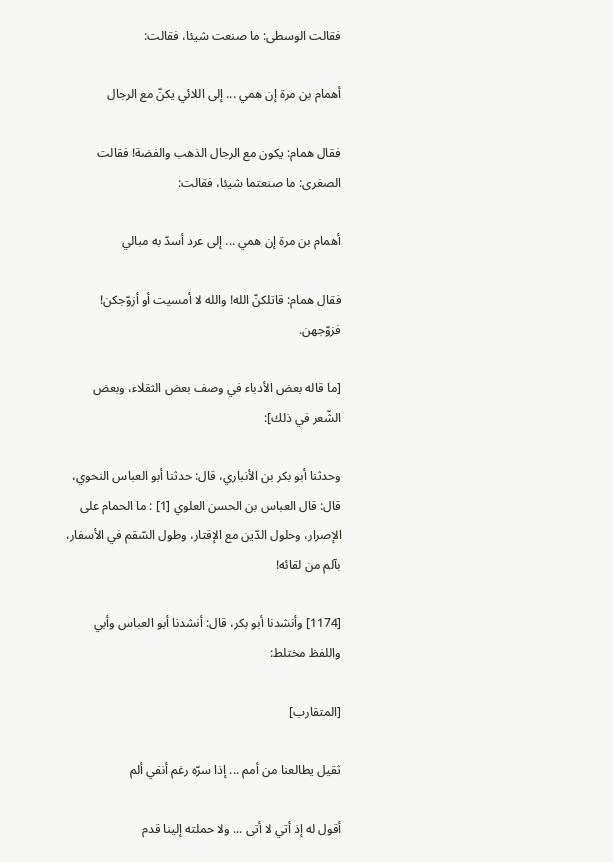فقالت الوسطى: ما صنعت شيئا، فقالت:

أهمام بن مرة إن همي ... إلى اللائي يكنّ مع الرجال

فقال همام: يكون مع الرجال الذهب والفضة! فقالت الصغرى: ما صنعتما شيئا، فقالت:

أهمام بن مرة إن همي ... إلى عرد أسدّ به مبالي

فقال همام: قاتلكنّ الله! والله لا أمسيت أو أزوّجكن! فزوّجهن.

[ما قاله بعض الأدباء في وصف بعض الثقلاء، وبعض الشّعر في ذلك]:

وحدثنا أبو بكر بن الأنباري، قال: حدثنا أبو العباس النحوي، قال: قال العباس بن الحسن العلوي [1] : ما الحمام على الإصرار، وحلول الدّين مع الإقتار، وطول السّقم في الأسفار، بآلم من لقائه!

[1174] وأنشدنا أبو بكر، قال: أنشدنا أبو العباس وأبي واللفظ مختلط:

[المتقارب]

ثقيل يطالعنا من أمم ... إذا سرّه رغم أنفي ألم

أقول له إذ أتي لا أتى ... ولا حملته إلينا قدم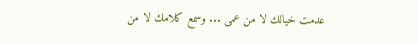عدمت خيالك لا من عمى ... وسمع كلامك لا من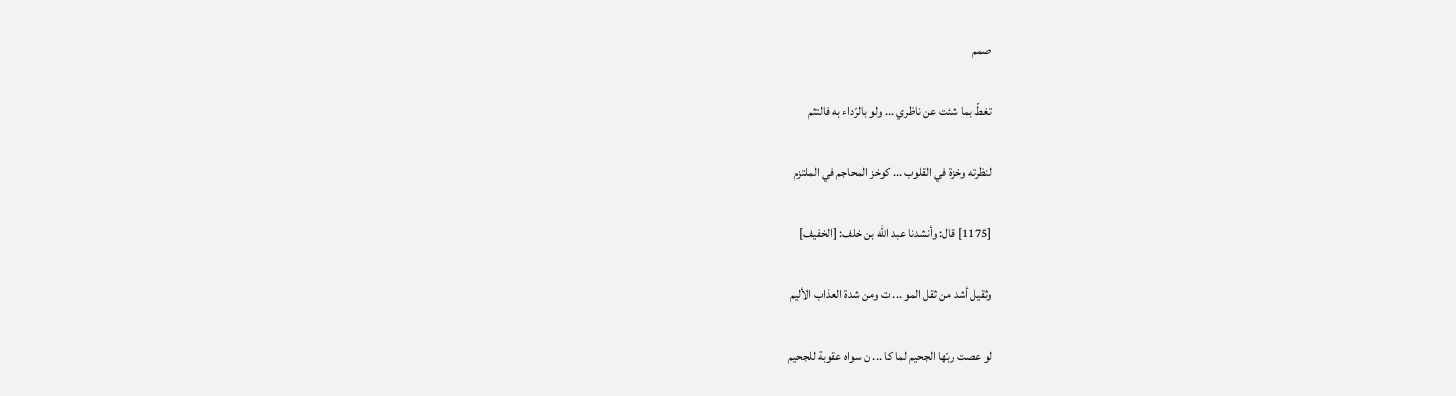صمم

تغطّ بما شئت عن ناظري ... ولو بالرّداء به فالتثم

لنظرته وخزة في القلوب ... كوخز المحاجم في الملتزم

[1175] قال: وأنشدنا عبد الله بن خلف: [الخفيف]

وثقيل أشد من ثقل المو ... ت ومن شدة العذاب الأليم

لو عصت ربّها الجحيم لما كا ... ن سواه عقوبة للجحيم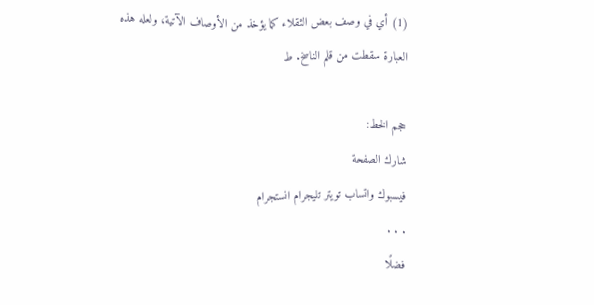(1) أي في وصف بعض الثقلاء كما يؤخذ من الأوصاف الآتية، ولعله هذه العبارة سقطت من قلم الناسخ. ط

حجم الخط:
شارك الصفحة
فيسبوك واتساب تويتر تليجرام انستجرام
. . .
فضلًا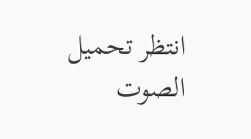انتظر تحميل الصوت